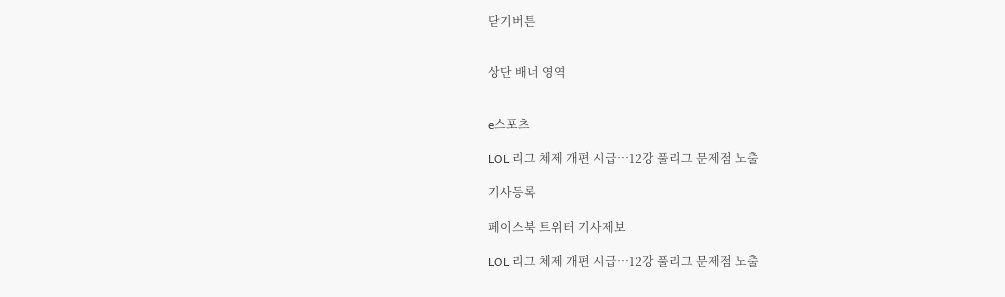닫기버튼


상단 배너 영역


e스포츠

LOL 리그 체제 개편 시급…12강 풀리그 문제점 노출

기사등록

페이스북 트위터 기사제보

LOL 리그 체제 개편 시급…12강 풀리그 문제점 노출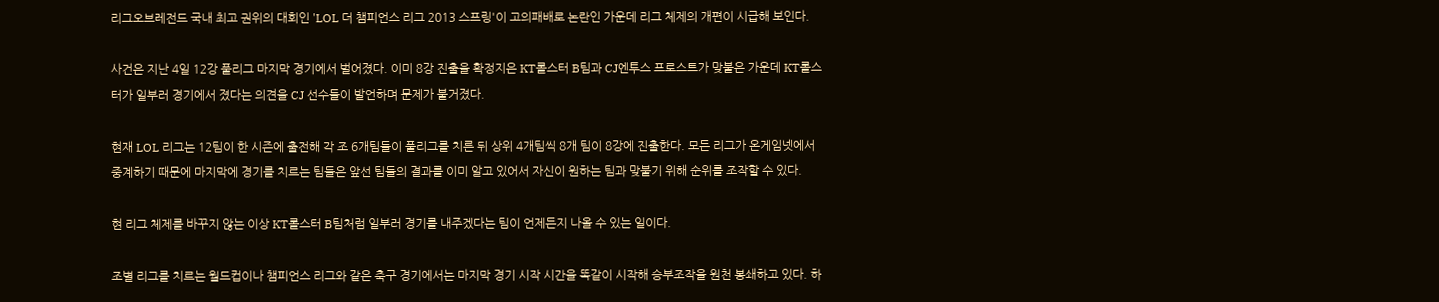리그오브레전드 국내 최고 권위의 대회인 'LOL 더 챔피언스 리그 2013 스프링'이 고의패배로 논란인 가운데 리그 체제의 개편이 시급해 보인다.

사건은 지난 4일 12강 풀리그 마지막 경기에서 벌어졌다. 이미 8강 진출을 확정지은 KT롤스터 B팀과 CJ엔투스 프로스트가 맞붙은 가운데 KT롤스터가 일부러 경기에서 졌다는 의견을 CJ 선수들이 발언하며 문제가 불거졌다.

현재 LOL 리그는 12팀이 한 시즌에 출전해 각 조 6개팀들이 풀리그를 치른 뒤 상위 4개팀씩 8개 팀이 8강에 진출한다. 모든 리그가 온게임넷에서 중계하기 때문에 마지막에 경기를 치르는 팀들은 앞선 팀들의 결과를 이미 알고 있어서 자신이 원하는 팀과 맞붙기 위해 순위를 조작할 수 있다.

현 리그 체제를 바꾸지 않는 이상 KT롤스터 B팀처럼 일부러 경기를 내주겠다는 팀이 언제든지 나올 수 있는 일이다.

조별 리그를 치르는 월드컵이나 챔피언스 리그와 같은 축구 경기에서는 마지막 경기 시작 시간을 똑같이 시작해 승부조작을 원천 봉쇄하고 있다. 하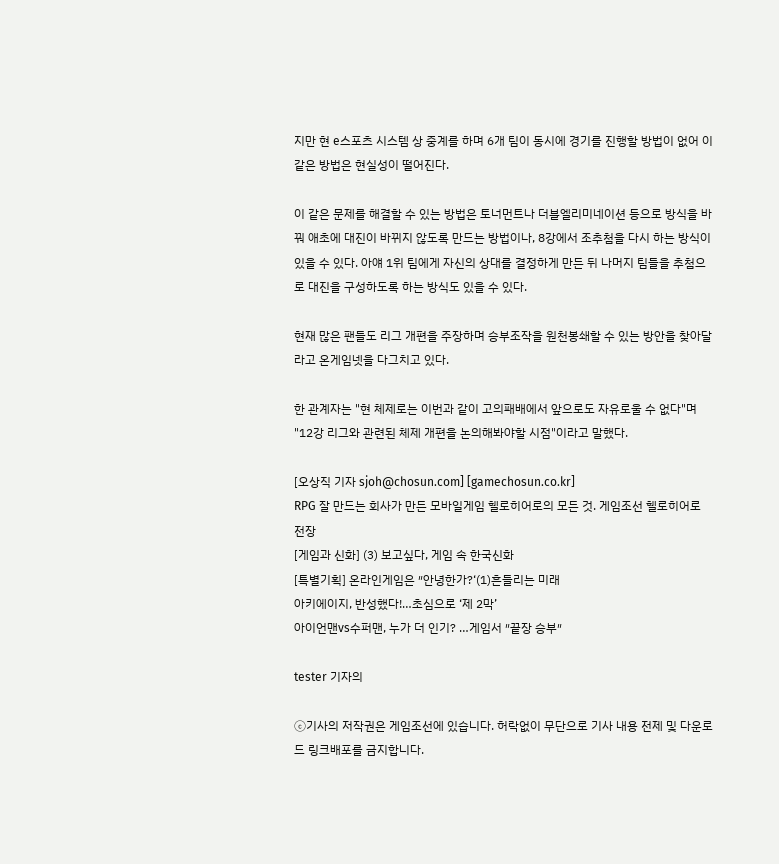지만 현 e스포츠 시스템 상 중계를 하며 6개 팀이 동시에 경기를 진행할 방법이 없어 이같은 방법은 현실성이 떨어진다.

이 같은 문제를 해결할 수 있는 방법은 토너먼트나 더블엘리미네이션 등으로 방식을 바꿔 애초에 대진이 바뀌지 않도록 만드는 방법이나, 8강에서 조추첨을 다시 하는 방식이 있을 수 있다. 아얘 1위 팀에게 자신의 상대를 결정하게 만든 뒤 나머지 팀들을 추첨으로 대진을 구성하도록 하는 방식도 있을 수 있다.

현재 많은 팬들도 리그 개편을 주장하며 승부조작을 원천봉쇄할 수 있는 방안을 찾아달라고 온게임넷을 다그치고 있다.

한 관계자는 "현 체제로는 이번과 같이 고의패배에서 앞으로도 자유로울 수 없다"며 "12강 리그와 관련된 체제 개편을 논의해봐야할 시점"이라고 말했다.

[오상직 기자 sjoh@chosun.com] [gamechosun.co.kr]
RPG 잘 만드는 회사가 만든 모바일게임 헬로히어로의 모든 것. 게임조선 헬로히어로 전장
[게임과 신화] (3) 보고싶다, 게임 속 한국신화
[특별기획] 온라인게임은 ″안녕한가?‘(1)흔들리는 미래
아키에이지, 반성했다!…초심으로 ‘제 2막’
아이언맨vs수퍼맨, 누가 더 인기? …게임서 ″끝장 승부″

tester 기자의

ⓒ기사의 저작권은 게임조선에 있습니다. 허락없이 무단으로 기사 내용 전제 및 다운로드 링크배포를 금지합니다.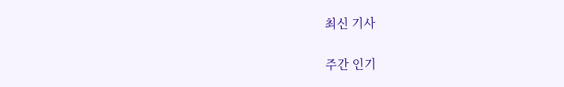최신 기사

주간 인기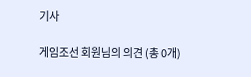기사

게임조선 회원님의 의견 (총 0개)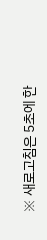※ 새로고침은 5초에 한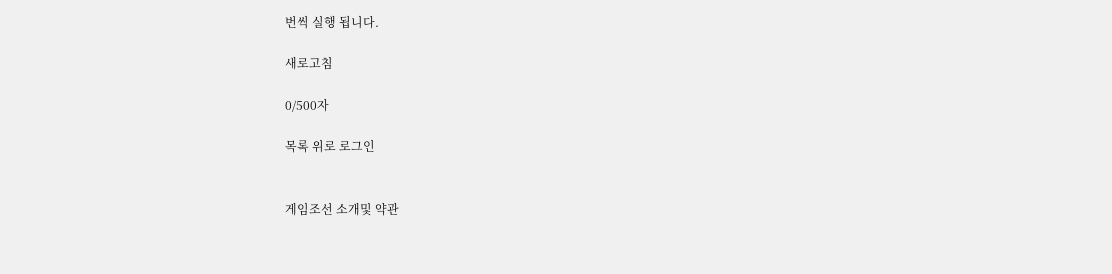번씩 실행 됩니다.

새로고침

0/500자

목록 위로 로그인


게임조선 소개및 약관